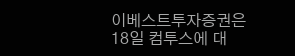이베스트투자증권은 18일 컴투스에 대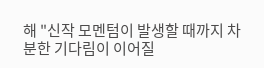해 "신작 모멘텀이 발생할 때까지 차분한 기다림이 이어질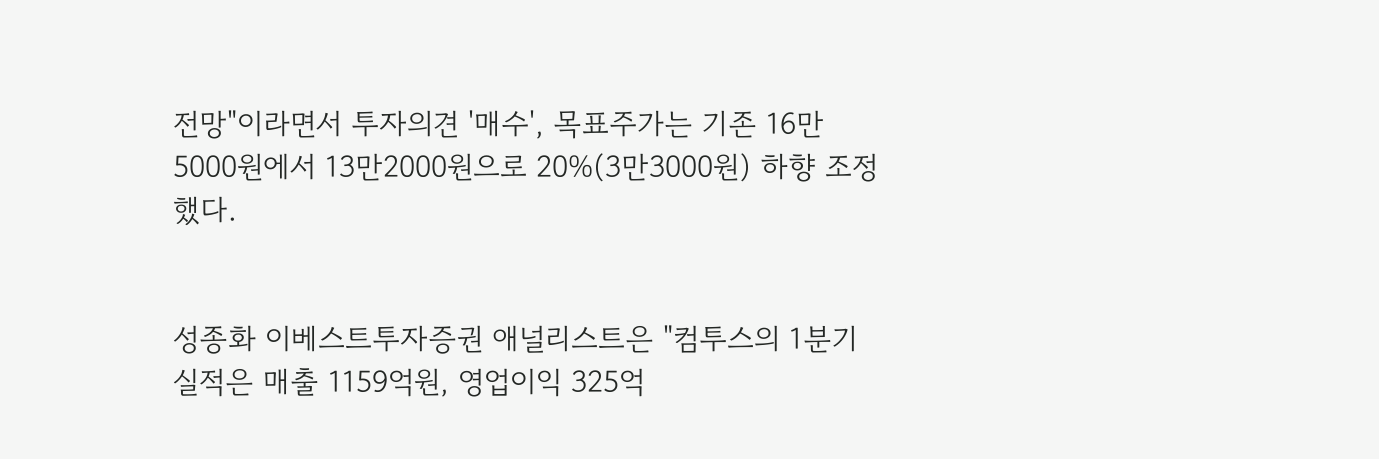전망"이라면서 투자의견 '매수', 목표주가는 기존 16만5000원에서 13만2000원으로 20%(3만3000원) 하향 조정했다.


성종화 이베스트투자증권 애널리스트은 "컴투스의 1분기 실적은 매출 1159억원, 영업이익 325억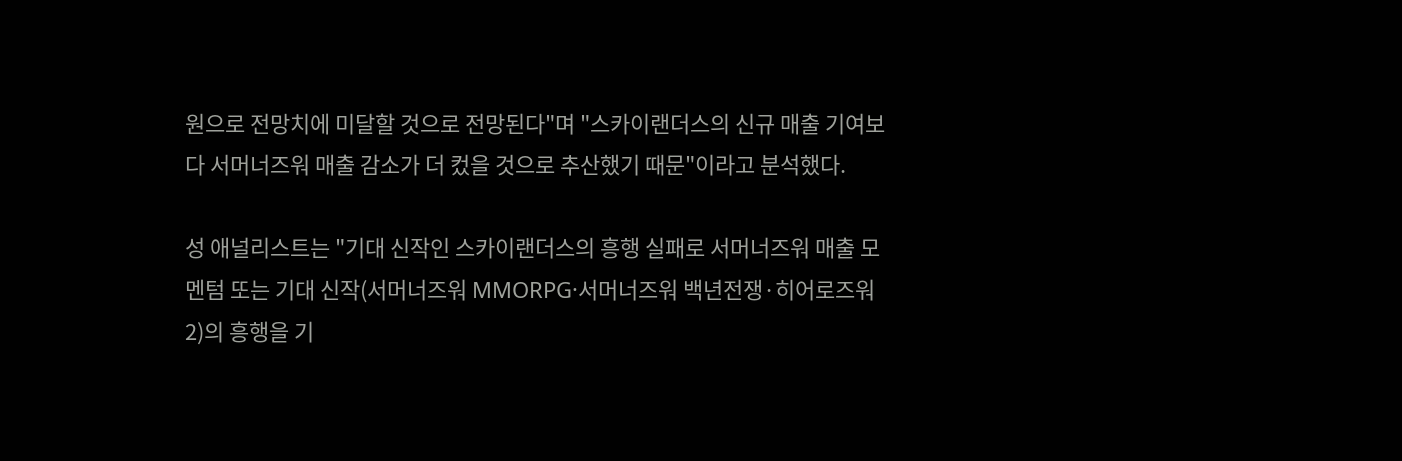원으로 전망치에 미달할 것으로 전망된다"며 "스카이랜더스의 신규 매출 기여보다 서머너즈워 매출 감소가 더 컸을 것으로 추산했기 때문"이라고 분석했다.

성 애널리스트는 "기대 신작인 스카이랜더스의 흥행 실패로 서머너즈워 매출 모멘텀 또는 기대 신작(서머너즈워 MMORPG·서머너즈워 백년전쟁·히어로즈워2)의 흥행을 기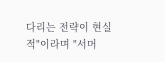다리는 전략이 현실적"이라며 "서머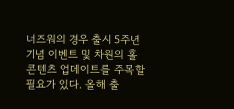너즈워의 경우 출시 5주년 기념 이벤트 및 차원의 홀 콘텐츠 업데이트를 주목할 필요가 있다. 올해 출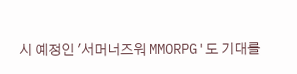시 예정인 '서머너즈워 MMORPG'도 기대를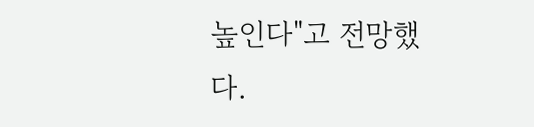높인다"고 전망했다.